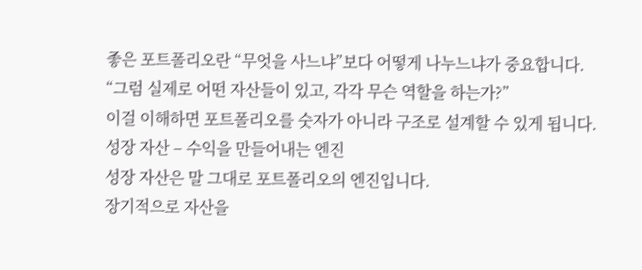좋은 포트폴리오란 “무엇을 사느냐”보다 어떻게 나누느냐가 중요합니다.
“그럼 실제로 어떤 자산들이 있고, 각각 무슨 역할을 하는가?”
이걸 이해하면 포트폴리오를 숫자가 아니라 구조로 설계할 수 있게 됩니다.
성장 자산 – 수익을 만들어내는 엔진
성장 자산은 말 그대로 포트폴리오의 엔진입니다.
장기적으로 자산을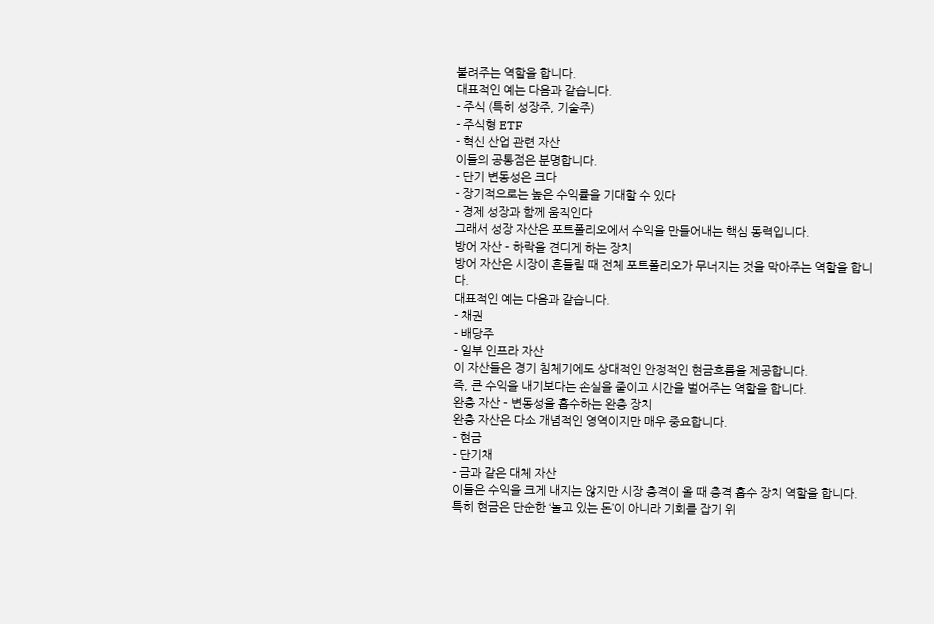불려주는 역할을 합니다.
대표적인 예는 다음과 같습니다.
- 주식 (특히 성장주, 기술주)
- 주식형 ETF
- 혁신 산업 관련 자산
이들의 공통점은 분명합니다.
- 단기 변동성은 크다
- 장기적으로는 높은 수익률을 기대할 수 있다
- 경제 성장과 함께 움직인다
그래서 성장 자산은 포트폴리오에서 수익을 만들어내는 핵심 동력입니다.
방어 자산 – 하락을 견디게 하는 장치
방어 자산은 시장이 흔들릴 때 전체 포트폴리오가 무너지는 것을 막아주는 역할을 합니다.
대표적인 예는 다음과 같습니다.
- 채권
- 배당주
- 일부 인프라 자산
이 자산들은 경기 침체기에도 상대적인 안정적인 현금흐름을 제공합니다.
즉, 큰 수익을 내기보다는 손실을 줄이고 시간을 벌어주는 역할을 합니다.
완충 자산 – 변동성을 흡수하는 완충 장치
완충 자산은 다소 개념적인 영역이지만 매우 중요합니다.
- 현금
- 단기채
- 금과 같은 대체 자산
이들은 수익을 크게 내지는 않지만 시장 충격이 올 때 충격 흡수 장치 역할을 합니다.
특히 현금은 단순한 ‘놀고 있는 돈’이 아니라 기회를 잡기 위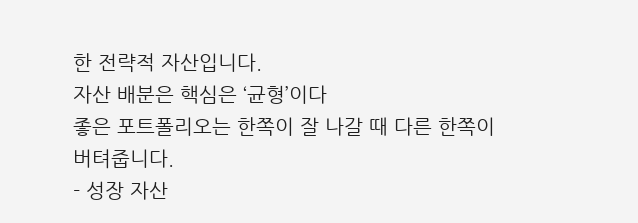한 전략적 자산입니다.
자산 배분은 핵심은 ‘균형’이다
좋은 포트폴리오는 한쪽이 잘 나갈 때 다른 한쪽이 버텨줍니다.
- 성장 자산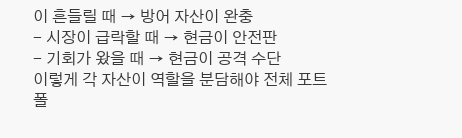이 흔들릴 때 → 방어 자산이 완충
- 시장이 급락할 때 → 현금이 안전판
- 기회가 왔을 때 → 현금이 공격 수단
이렇게 각 자산이 역할을 분담해야 전체 포트폴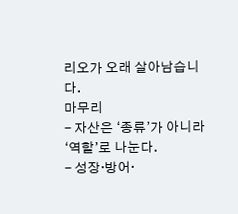리오가 오래 살아남습니다.
마무리
- 자산은 ‘종류’가 아니라 ‘역할’로 나눈다.
- 성장·방어·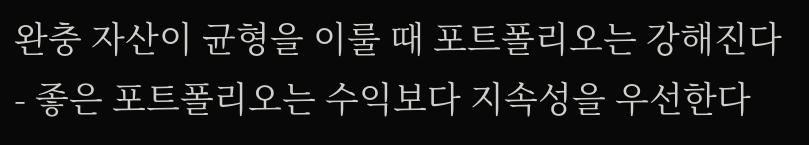완충 자산이 균형을 이룰 때 포트폴리오는 강해진다
- 좋은 포트폴리오는 수익보다 지속성을 우선한다